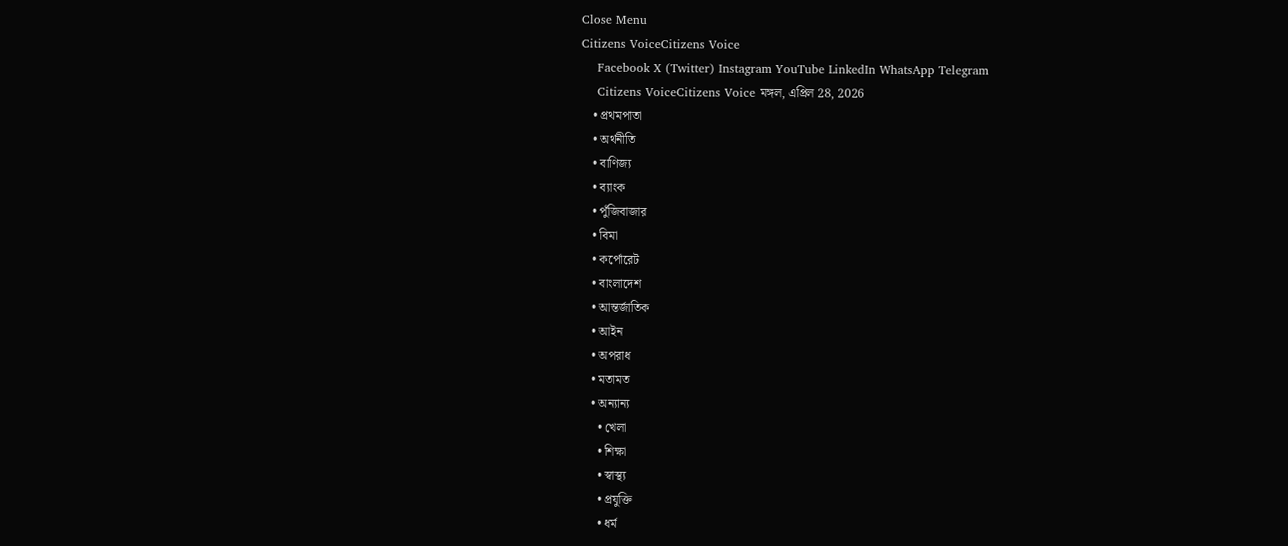Close Menu
Citizens VoiceCitizens Voice
    Facebook X (Twitter) Instagram YouTube LinkedIn WhatsApp Telegram
    Citizens VoiceCitizens Voice মঙ্গল, এপ্রিল 28, 2026
    • প্রথমপাতা
    • অর্থনীতি
    • বাণিজ্য
    • ব্যাংক
    • পুঁজিবাজার
    • বিমা
    • কর্পোরেট
    • বাংলাদেশ
    • আন্তর্জাতিক
    • আইন
    • অপরাধ
    • মতামত
    • অন্যান্য
      • খেলা
      • শিক্ষা
      • স্বাস্থ্য
      • প্রযুক্তি
      • ধর্ম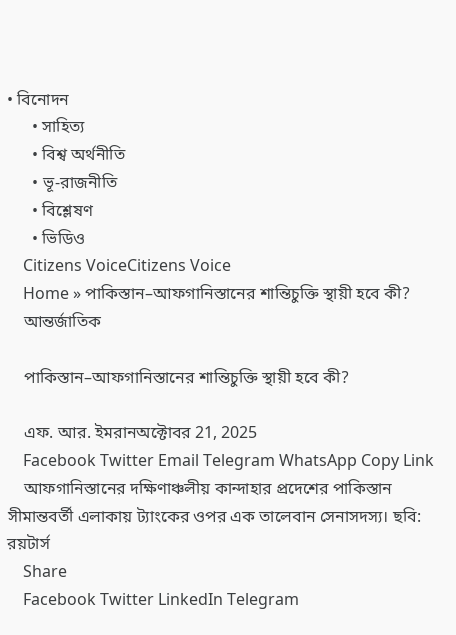• বিনোদন
      • সাহিত্য
      • বিশ্ব অর্থনীতি
      • ভূ-রাজনীতি
      • বিশ্লেষণ
      • ভিডিও
    Citizens VoiceCitizens Voice
    Home » পাকিস্তান–আফগানিস্তানের শান্তিচুক্তি স্থায়ী হবে কী?
    আন্তর্জাতিক

    পাকিস্তান–আফগানিস্তানের শান্তিচুক্তি স্থায়ী হবে কী?

    এফ. আর. ইমরানঅক্টোবর 21, 2025
    Facebook Twitter Email Telegram WhatsApp Copy Link
    আফগানিস্তানের দক্ষিণাঞ্চলীয় কান্দাহার প্রদেশের পাকিস্তান সীমান্তবর্তী এলাকায় ট্যাংকের ওপর এক তালেবান সেনাসদস্য। ছবি: রয়টার্স
    Share
    Facebook Twitter LinkedIn Telegram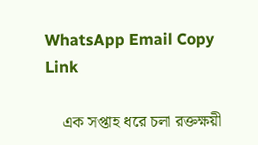WhatsApp Email Copy Link

    এক সপ্তাহ ধরে চলা রক্তক্ষয়ী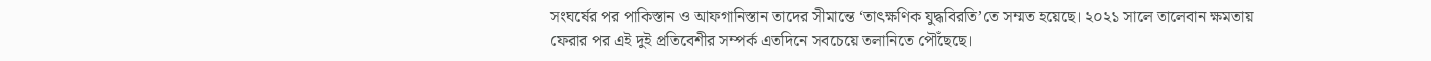সংঘর্ষের পর পাকিস্তান ও আফগানিস্তান তাদের সীমান্তে ‘তাৎক্ষণিক যুদ্ধবিরতি’তে সম্মত হয়েছে। ২০২১ সালে তালেবান ক্ষমতায় ফেরার পর এই দুই প্রতিবেশীর সম্পর্ক এতদিনে সবচেয়ে তলানিতে পৌঁছেছে।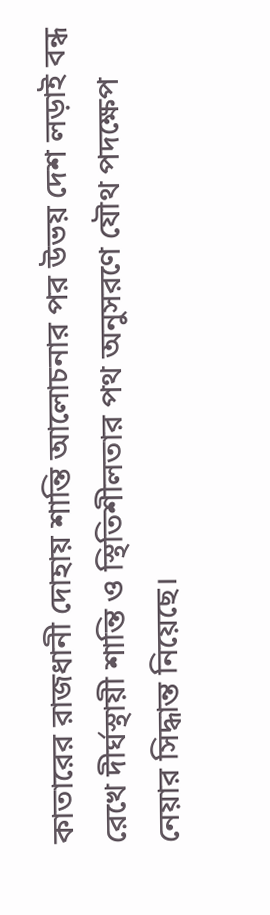কাতারের রাজধানী দোহায় শান্তি আলোচনার পর উভয় দেশ লড়াই বন্ধ রেখে দীর্ঘস্থায়ী শান্তি ও স্থিতিশীলতার পথ অনুসরণে যৌথ পদক্ষেপ নেয়ার সিদ্ধান্ত নিয়েছে।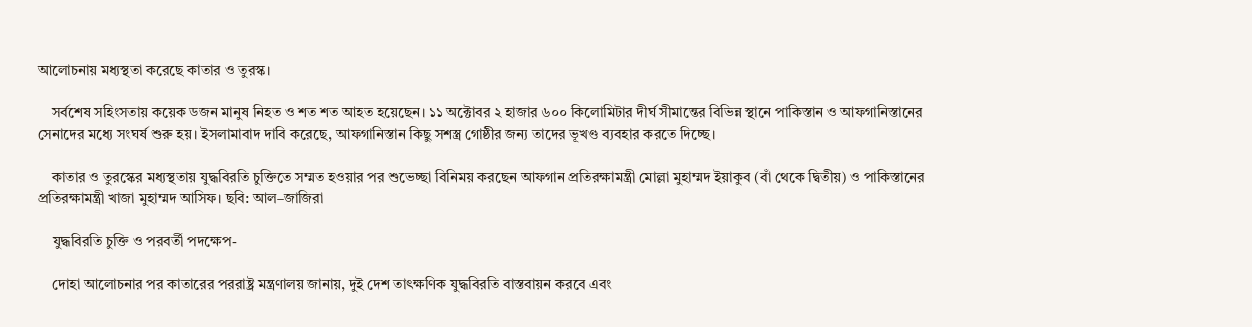আলোচনায় মধ্যস্থতা করেছে কাতার ও তুরস্ক।

    সর্বশেষ সহিংসতায় কয়েক ডজন মানুষ নিহত ও শত শত আহত হয়েছেন। ১১ অক্টোবর ২ হাজার ৬০০ কিলোমিটার দীর্ঘ সীমান্তের বিভিন্ন স্থানে পাকিস্তান ও আফগানিস্তানের সেনাদের মধ্যে সংঘর্ষ শুরু হয়। ইসলামাবাদ দাবি করেছে, আফগানিস্তান কিছু সশস্ত্র গোষ্ঠীর জন্য তাদের ভূখণ্ড ব্যবহার করতে দিচ্ছে।

    কাতার ও তুরস্কের মধ্যস্থতায় যুদ্ধবিরতি চুক্তিতে সম্মত হওয়ার পর শুভেচ্ছা বিনিময় করছেন আফগান প্রতিরক্ষামন্ত্রী মোল্লা মুহাম্মদ ইয়াকুব (বাঁ থেকে দ্বিতীয়) ও পাকিস্তানের প্রতিরক্ষামন্ত্রী খাজা মুহাম্মদ আসিফ। ছবি: আল–জাজিরা

    যুদ্ধবিরতি চুক্তি ও পরবর্তী পদক্ষেপ-

    দোহা আলোচনার পর কাতারের পররাষ্ট্র মন্ত্রণালয় জানায়, দুই দেশ তাৎক্ষণিক যুদ্ধবিরতি বাস্তবায়ন করবে এবং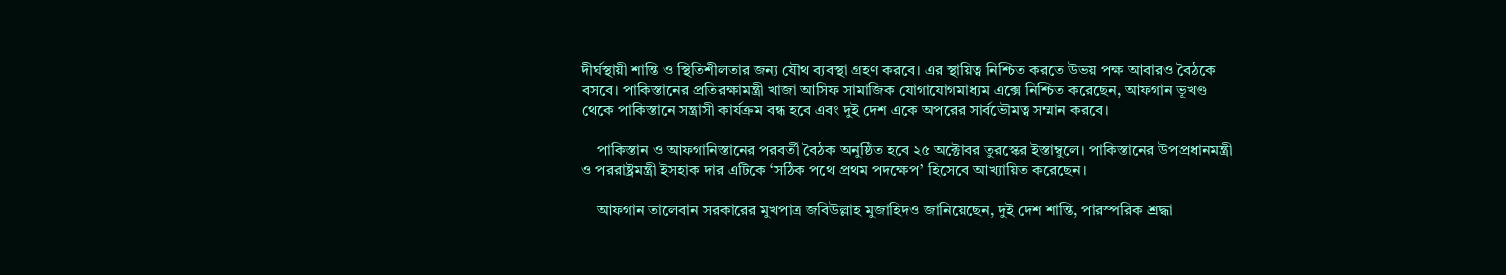দীর্ঘস্থায়ী শান্তি ও স্থিতিশীলতার জন্য যৌথ ব্যবস্থা গ্রহণ করবে। এর স্থায়িত্ব নিশ্চিত করতে উভয় পক্ষ আবারও বৈঠকে বসবে। পাকিস্তানের প্রতিরক্ষামন্ত্রী খাজা আসিফ সামাজিক যোগাযোগমাধ্যম এক্সে নিশ্চিত করেছেন, আফগান ভূখণ্ড থেকে পাকিস্তানে সন্ত্রাসী কার্যক্রম বন্ধ হবে এবং দুই দেশ একে অপরের সার্বভৌমত্ব সম্মান করবে।

    পাকিস্তান ও আফগানিস্তানের পরবর্তী বৈঠক অনুষ্ঠিত হবে ২৫ অক্টোবর তুরস্কের ইস্তাম্বুলে। পাকিস্তানের উপপ্রধানমন্ত্রী ও পররাষ্ট্রমন্ত্রী ইসহাক দার এটিকে ‘সঠিক পথে প্রথম পদক্ষেপ’ হিসেবে আখ্যায়িত করেছেন।

    আফগান তালেবান সরকারের মুখপাত্র জবিউল্লাহ মুজাহিদও জানিয়েছেন, দুই দেশ শান্তি, পারস্পরিক শ্রদ্ধা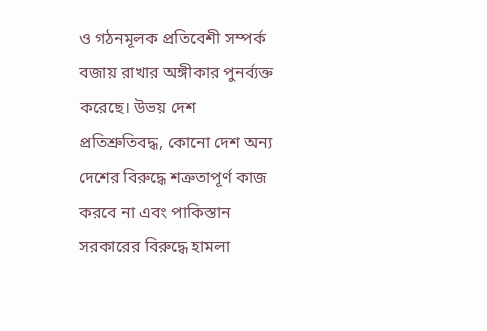ও গঠনমূলক প্রতিবেশী সম্পর্ক বজায় রাখার অঙ্গীকার পুনর্ব্যক্ত করেছে। উভয় দেশ প্রতিশ্রুতিবদ্ধ, কোনো দেশ অন্য দেশের বিরুদ্ধে শত্রুতাপূর্ণ কাজ করবে না এবং পাকিস্তান সরকারের বিরুদ্ধে হামলা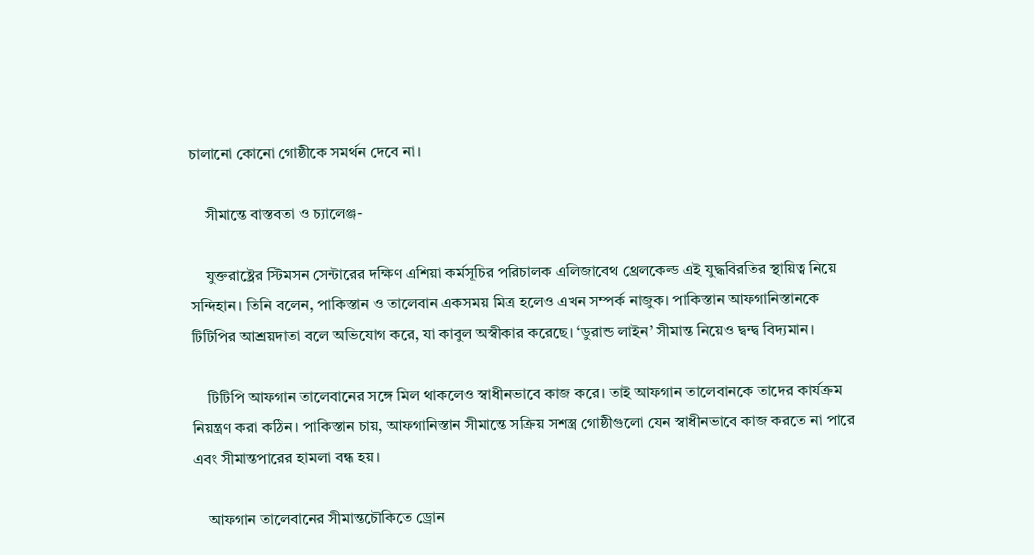চালানো কোনো গোষ্ঠীকে সমর্থন দেবে না।

    সীমান্তে বাস্তবতা ও চ্যালেঞ্জ-

    যুক্তরাষ্ট্রের স্টিমসন সেন্টারের দক্ষিণ এশিয়া কর্মসূচির পরিচালক এলিজাবেথ থ্রেলকেল্ড এই যুদ্ধবিরতির স্থায়িত্ব নিয়ে সন্দিহান। তিনি বলেন, পাকিস্তান ও তালেবান একসময় মিত্র হলেও এখন সম্পর্ক নাজুক। পাকিস্তান আফগানিস্তানকে টিটিপির আশ্রয়দাতা বলে অভিযোগ করে, যা কাবুল অস্বীকার করেছে। ‘ডুরান্ড লাইন’ সীমান্ত নিয়েও দ্বন্দ্ব বিদ্যমান।

    টিটিপি আফগান তালেবানের সঙ্গে মিল থাকলেও স্বাধীনভাবে কাজ করে। তাই আফগান তালেবানকে তাদের কার্যক্রম নিয়ন্ত্রণ করা কঠিন। পাকিস্তান চায়, আফগানিস্তান সীমান্তে সক্রিয় সশস্ত্র গোষ্ঠীগুলো যেন স্বাধীনভাবে কাজ করতে না পারে এবং সীমান্তপারের হামলা বন্ধ হয়।

    আফগান তালেবানের সীমান্তচৌকিতে ড্রোন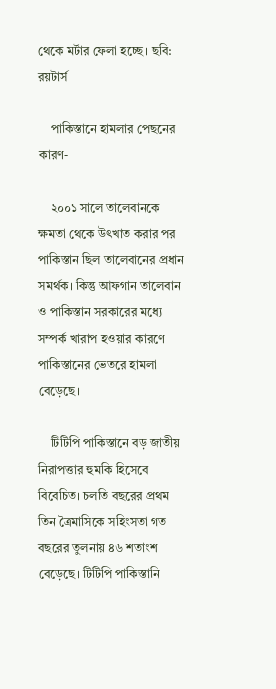থেকে মর্টার ফেলা হচ্ছে। ছবি: রয়টার্স

    পাকিস্তানে হামলার পেছনের কারণ-

    ২০০১ সালে তালেবানকে ক্ষমতা থেকে উৎখাত করার পর পাকিস্তান ছিল তালেবানের প্রধান সমর্থক। কিন্তু আফগান তালেবান ও পাকিস্তান সরকারের মধ্যে সম্পর্ক খারাপ হওয়ার কারণে পাকিস্তানের ভেতরে হামলা বেড়েছে।

    টিটিপি পাকিস্তানে বড় জাতীয় নিরাপত্তার হুমকি হিসেবে বিবেচিত। চলতি বছরের প্রথম তিন ত্রৈমাসিকে সহিংসতা গত বছরের তুলনায় ৪৬ শতাংশ বেড়েছে। টিটিপি পাকিস্তানি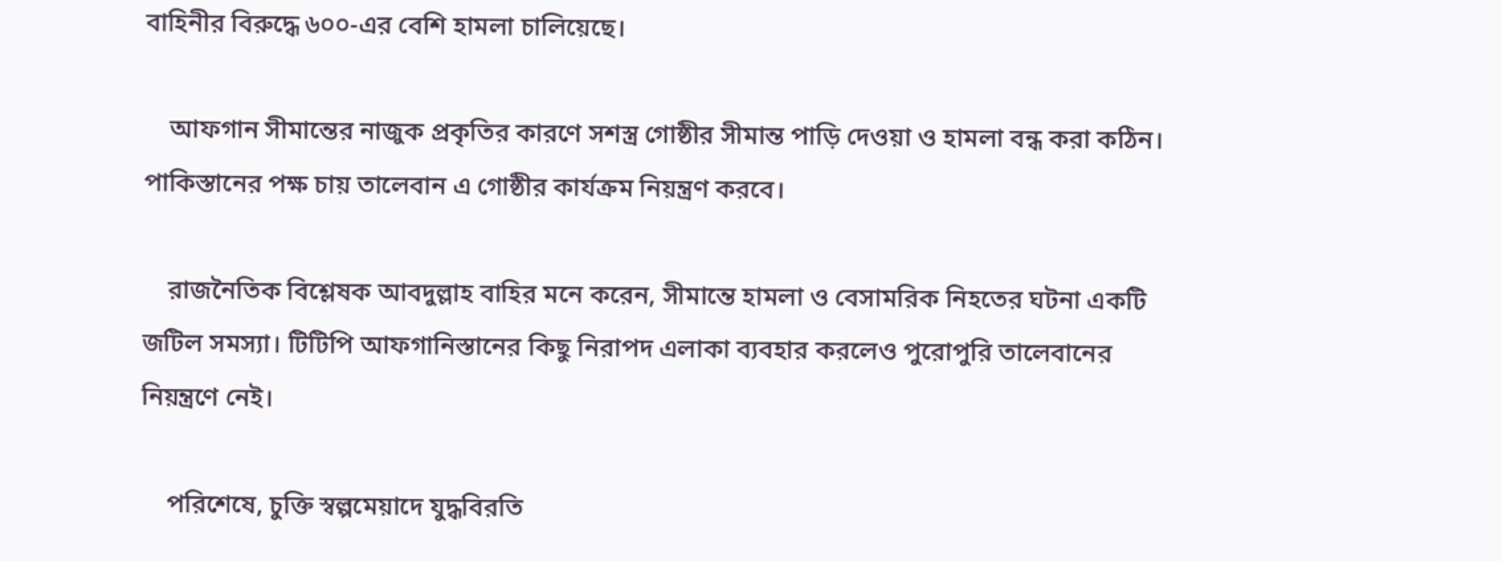বাহিনীর বিরুদ্ধে ৬০০-এর বেশি হামলা চালিয়েছে।

    আফগান সীমান্তের নাজুক প্রকৃতির কারণে সশস্ত্র গোষ্ঠীর সীমান্ত পাড়ি দেওয়া ও হামলা বন্ধ করা কঠিন। পাকিস্তানের পক্ষ চায় তালেবান এ গোষ্ঠীর কার্যক্রম নিয়ন্ত্রণ করবে।

    রাজনৈতিক বিশ্লেষক আবদুল্লাহ বাহির মনে করেন, সীমান্তে হামলা ও বেসামরিক নিহতের ঘটনা একটি জটিল সমস্যা। টিটিপি আফগানিস্তানের কিছু নিরাপদ এলাকা ব্যবহার করলেও পুরোপুরি তালেবানের নিয়ন্ত্রণে নেই।

    পরিশেষে, চুক্তি স্বল্পমেয়াদে যুদ্ধবিরতি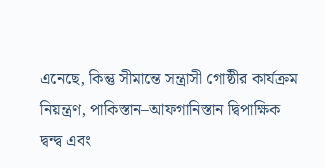এনেছে, কিন্তু সীমান্তে সন্ত্রাসী গোষ্ঠীর কার্যক্রম নিয়ন্ত্রণ, পাকিস্তান–আফগানিস্তান দ্বিপাক্ষিক দ্বন্দ্ব এবং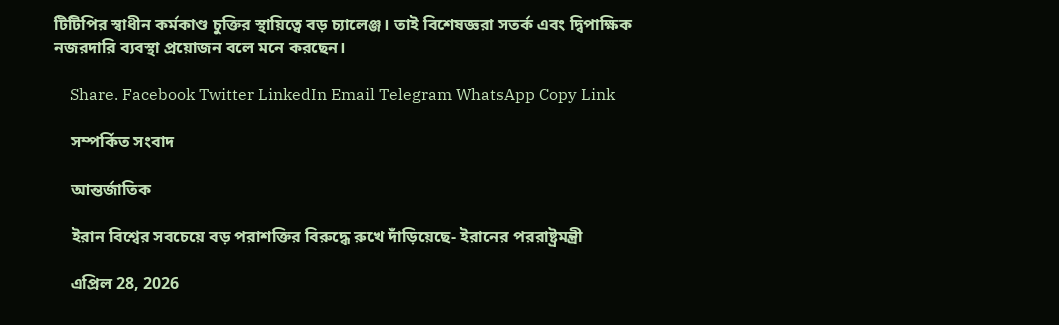টিটিপির স্বাধীন কর্মকাণ্ড চুক্তির স্থায়িত্বে বড় চ্যালেঞ্জ। তাই বিশেষজ্ঞরা সতর্ক এবং দ্বিপাক্ষিক নজরদারি ব্যবস্থা প্রয়োজন বলে মনে করছেন।

    Share. Facebook Twitter LinkedIn Email Telegram WhatsApp Copy Link

    সম্পর্কিত সংবাদ

    আন্তর্জাতিক

    ইরান বিশ্বের সবচেয়ে বড় পরাশক্তির বিরুদ্ধে রুখে দাঁড়িয়েছে- ইরানের পররাষ্ট্রমন্ত্রী

    এপ্রিল 28, 2026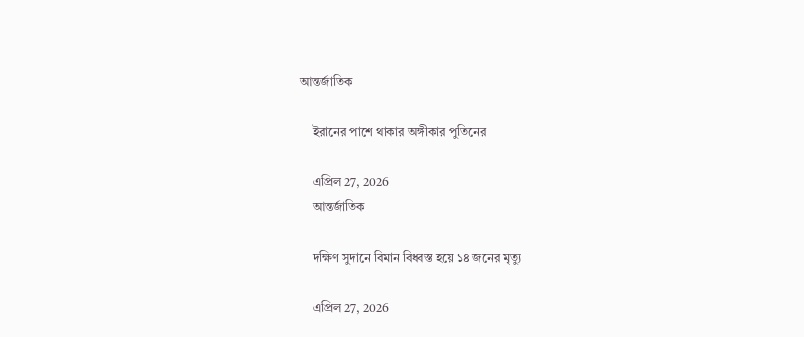আন্তর্জাতিক

    ইরানের পাশে থাকার অঙ্গীকার পুতিনের

    এপ্রিল 27, 2026
    আন্তর্জাতিক

    দক্ষিণ সুদানে বিমান বিধ্বস্ত হয়ে ১৪ জনের মৃত্যু

    এপ্রিল 27, 2026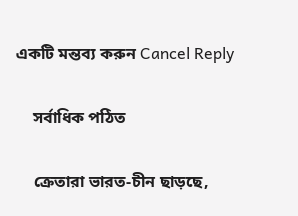একটি মন্তব্য করুন Cancel Reply

    সর্বাধিক পঠিত

    ক্রেতারা ভারত-চীন ছাড়ছে,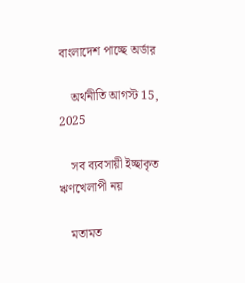বাংলাদেশ পাচ্ছে অর্ডার

    অর্থনীতি আগস্ট 15, 2025

    সব ব্যবসায়ী ইচ্ছাকৃত ঋণখেলাপী নয়

    মতামত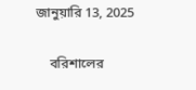জানুয়ারি 13, 2025

    বরিশালের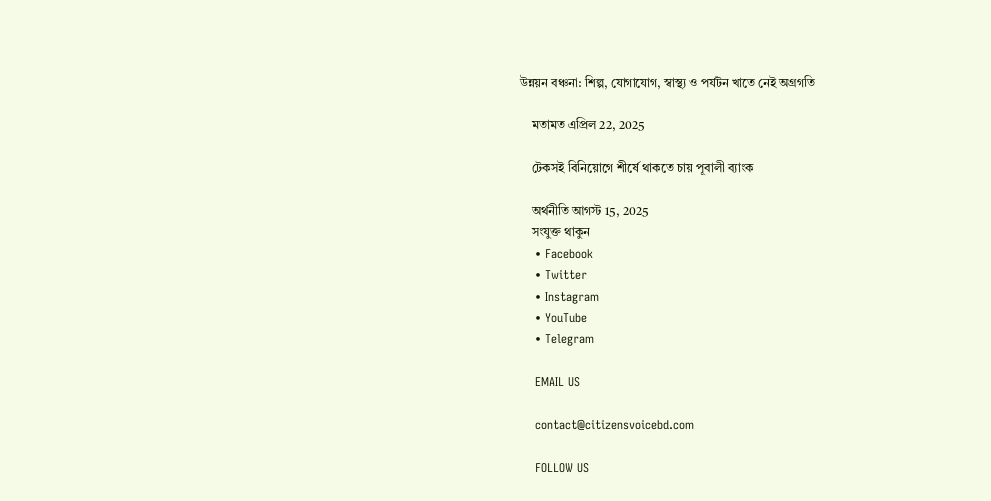উন্নয়ন বঞ্চনা: শিল্প, যোগাযোগ, স্বাস্থ্য ও পর্যটন খাতে নেই অগ্রগতি

    মতামত এপ্রিল 22, 2025

    টেকসই বিনিয়োগে শীর্ষে থাকতে চায় পূবালী ব্যাংক

    অর্থনীতি আগস্ট 15, 2025
    সংযুক্ত থাকুন
    • Facebook
    • Twitter
    • Instagram
    • YouTube
    • Telegram

    EMAIL US

    contact@citizensvoicebd.com

    FOLLOW US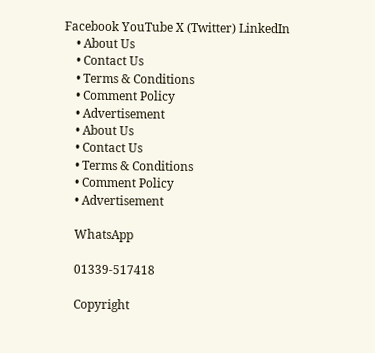Facebook YouTube X (Twitter) LinkedIn
    • About Us
    • Contact Us
    • Terms & Conditions
    • Comment Policy
    • Advertisement
    • About Us
    • Contact Us
    • Terms & Conditions
    • Comment Policy
    • Advertisement

    WhatsApp

    01339-517418

    Copyright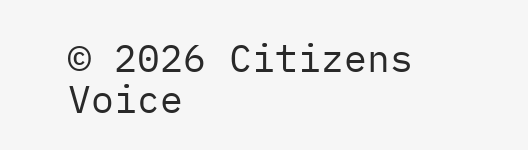© 2026 Citizens Voice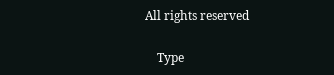All rights reserved

    Type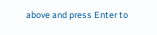above and press Enter to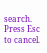search. Press Esc to cancel.